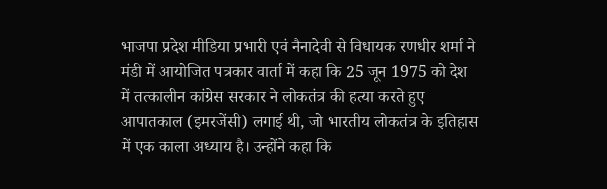भाजपा प्रदेश मीडिया प्रभारी एवं नैनादेवी से विधायक रणधीर शर्मा ने मंडी में आयोजित पत्रकार वार्ता में कहा कि 25 जून 1975 को देश में तत्कालीन कांग्रेस सरकार ने लोकतंत्र की हत्या करते हुए आपातकाल (इमरजेंसी) लगाई थी, जो भारतीय लोकतंत्र के इतिहास में एक काला अध्याय है। उन्होंने कहा कि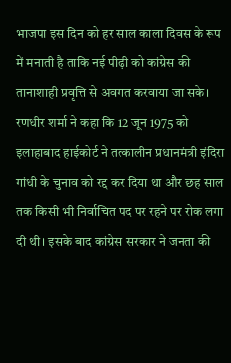भाजपा इस दिन को हर साल काला दिवस के रूप में मनाती है ताकि नई पीढ़ी को कांग्रेस की तानाशाही प्रवृत्ति से अवगत करवाया जा सके। रणधीर शर्मा ने कहा कि 12 जून 1975 को इलाहाबाद हाईकोर्ट ने तत्कालीन प्रधानमंत्री इंदिरा गांधी के चुनाव को रद्द कर दिया था और छह साल तक किसी भी निर्वाचित पद पर रहने पर रोक लगा दी थी। इसके बाद कांग्रेस सरकार ने जनता की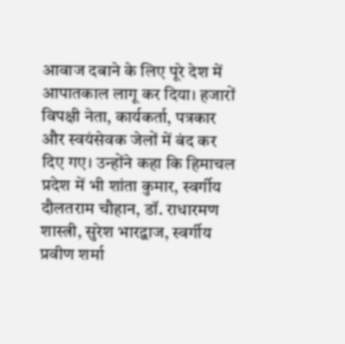आवाज दबाने के लिए पूरे देश में आपातकाल लागू कर दिया। हजारों विपक्षी नेता, कार्यकर्ता, पत्रकार और स्वयंसेवक जेलों में बंद कर दिए गए। उन्होंने कहा कि हिमाचल प्रदेश में भी शांता कुमार, स्वर्गीय दौलतराम चौहान, डॉ. राधारमण शास्त्री, सुरेश भारद्वाज, स्वर्गीय प्रवीण शर्मा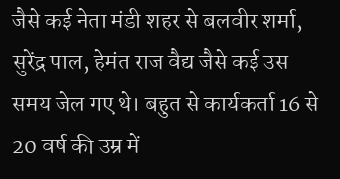जैसे कई नेता मंडी शहर से बलवीर शर्मा, सुरेंद्र पाल, हेमंत राज वैद्य जैसे कई उस समय जेल गए थे। बहुत से कार्यकर्ता 16 से 20 वर्ष की उम्र में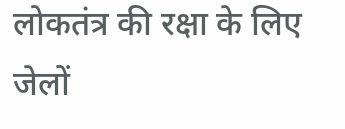लोकतंत्र की रक्षा के लिए जेलों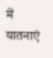में यातनाएं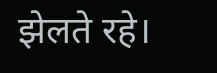झेलते रहे।